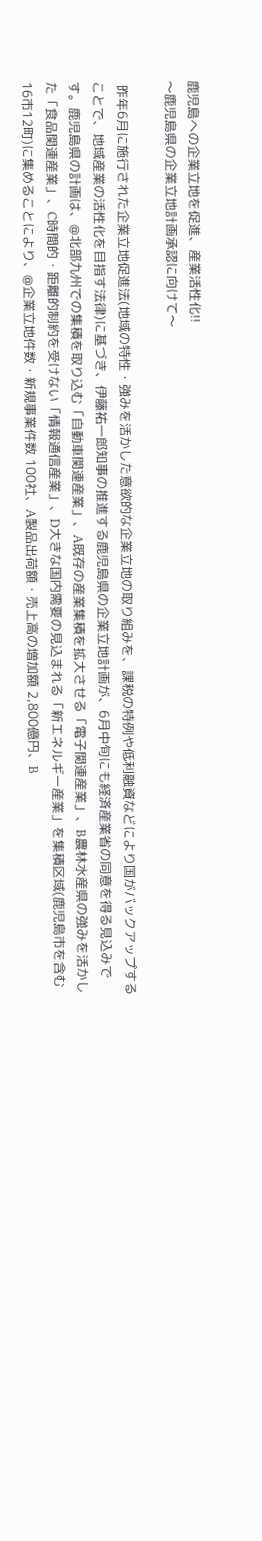鹿児島への企業立地を促進、産業活性化!!
〜鹿児島県の企業立地計画承認に向けて〜

 昨年6月に施行された企業立地促進法(地域の特性・強みを活かした意欲的な企業立地の取り組みを、課税の特例や低利融資などにより国がバックアップすることで、地域産業の活性化を目指す法律)に基づき、伊藤祐一郎知事の推進する鹿児島県の企業立地計画が、6月中旬にも経済産業省の同意を得る見込みです。鹿児島県の計画は、@北部九州での集積を取り込む「自動車関連産業」、A既存の産業集積を拡大させる「電子関連産業」、B農林水産県の強みを活かした「食品関連産業」、C時間的・距離的制約を受けない「情報通信産業」、D大きな国内需要の見込まれる「新エネルギー産業」を集積区域(鹿児島市を含む16市12町)に集めることにより、@企業立地件数・新規事業件数 100社、A製品出荷額・売上高の増加額 2,800億円、B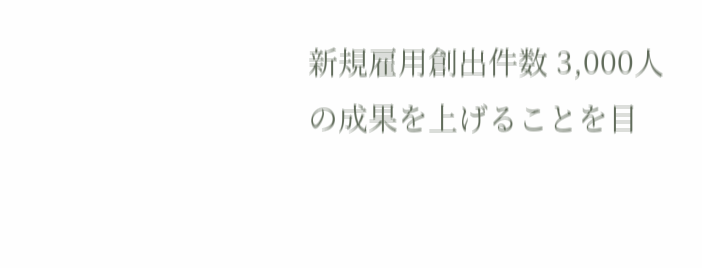新規雇用創出件数 3,000人の成果を上げることを目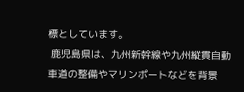標としています。
 鹿児島県は、九州新幹線や九州縦貫自動車道の整備やマリンポートなどを背景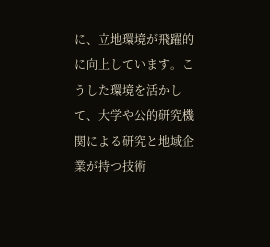に、立地環境が飛躍的に向上しています。こうした環境を活かして、大学や公的研究機関による研究と地域企業が持つ技術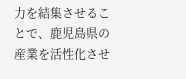力を結集させることで、鹿児島県の産業を活性化させ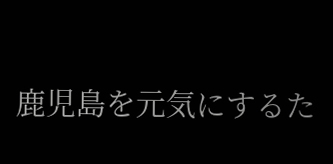鹿児島を元気にするた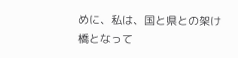めに、私は、国と県との架け橋となって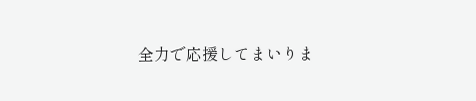全力で応援してまいりま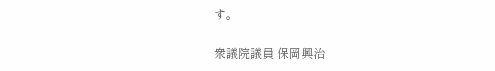す。

衆議院議員 保岡興治